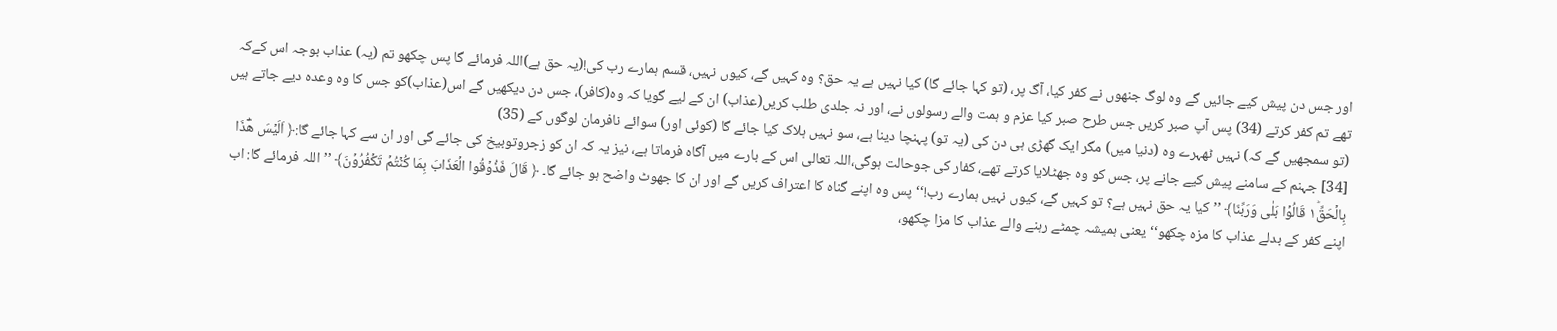اور جس دن پیش کیے جائیں گے وہ لوگ جنھوں نے کفر کیا، آگ پر، (تو کہا جائے گا) کیا نہیں ہے یہ حق؟ وہ کہیں گے، کیوں نہیں، قسم ہمارے رب کی!(یہ حق ہے)اللہ فرمائے گا پس چکھو تم (یہ) عذاب بوجہ اس کےکہ تھے تم کفر کرتے (34) پس آپ صبر کریں جس طرح صبر کیا عزم و ہمت والے رسولوں نے، اور نہ جلدی طلب کریں(عذاب) ان کے لیے گویا کہ وہ(کافر)، جس دن دیکھیں گے اس(عذاب)کو جس کا وہ وعدہ دیے جاتے ہیں (تو سمجھیں گے کہ) نہیں ٹھہرے وہ (دنیا میں) مگر ایک گھڑی ہی دن کی (یہ تو) پہنچا دینا ہے، سو نہیں ہلاک کیا جائے گا (کوئی اور) سوائے نافرمان لوگوں کے (35)
[34] جہنم کے سامنے پیش کیے جانے پر، جس کو وہ جھٹلایا کرتے تھے، کفار کی جوحالت ہوگی،اللہ تعالی اس کے بارے میں آگاہ فرماتا ہے، نیز یہ کہ ان کو زجروتوبیخ کی جائے گی اور ان سے کہا جائے گا:﴿ اَلَيۡسَ هٰؔذَا بِالۡحَقِّ١ؕ قَالُوۡا بَلٰى وَرَبِّنَا﴾ ’’کیا یہ حق نہیں ہے؟ تو کہیں گے، کیوں نہیں ہمارے رب!‘‘ پس وہ اپنے گناہ کا اعتراف کریں گے اور ان کا جھوٹ واضح ہو جائے گا۔ ﴿ قَالَ فَذُوۡقُوا الۡعَذَابَ بِمَا كُنۡتُمۡ تَكۡفُرُوۡنَ﴾ ’’اللہ فرمائے گا: اب اپنے کفر کے بدلے عذاب کا مزہ چکھو‘‘ یعنی ہمیشہ چمٹے رہنے والے عذاب کا مزا چکھو،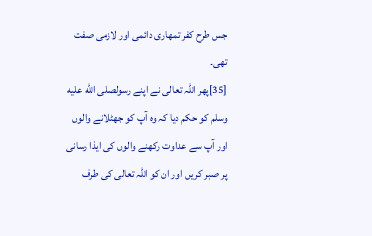جس طرح کفر تمھاری دائمی اور لازمی صفت تھی۔
[35]پھر اللہ تعالی نے اپنے رسولصلى الله عليه وسلم کو حکم دیا کہ وہ آپ کو جھٹلانے والوں اور آپ سے عداوت رکھنے والوں کی ایذا رسانی پر صبر کریں اور ان کو اللہ تعالی کی طرف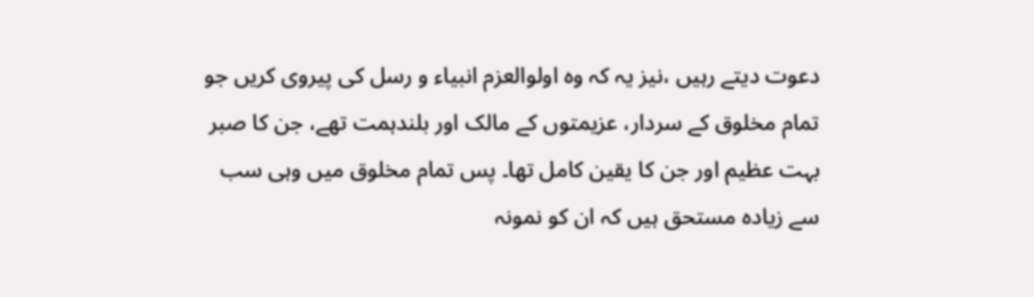دعوت دیتے رہیں ،نیز یہ کہ وہ اولوالعزم انبیاء و رسل کی پیروی کریں جو تمام مخلوق کے سردار، عزیمتوں کے مالک اور بلندہمت تھے، جن کا صبر بہت عظیم اور جن کا یقین کامل تھا۔ پس تمام مخلوق میں وہی سب سے زیادہ مستحق ہیں کہ ان کو نمونہ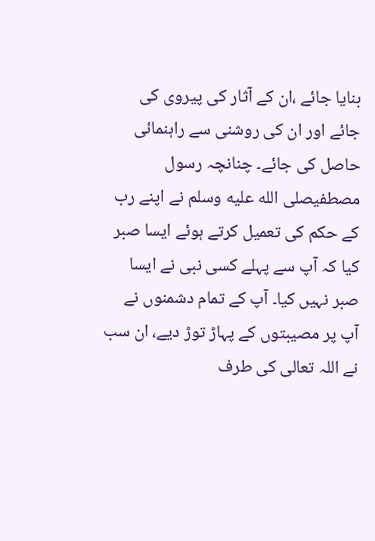بنایا جائے ،ان کے آثار کی پیروی کی جائے اور ان کی روشنی سے راہنمائی حاصل کی جائے۔ چنانچہ رسول مصطفیصلى الله عليه وسلم نے اپنے رب کے حکم کی تعمیل کرتے ہوئے ایسا صبر کیا کہ آپ سے پہلے کسی نبی نے ایسا صبر نہیں کیا۔ آپ کے تمام دشمنوں نے آپ پر مصیبتوں کے پہاڑ توڑ دیے، ان سب نے اللہ تعالی کی طرف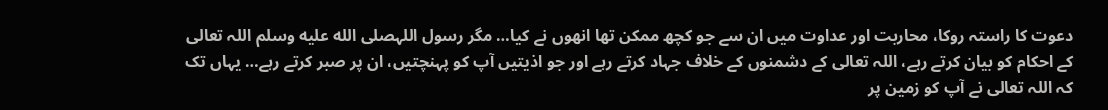دعوت کا راستہ روکا، محاربت اور عداوت میں ان سے جو کچھ ممکن تھا انھوں نے کیا… مگر رسول اللہصلى الله عليه وسلم اللہ تعالی کے احکام کو بیان کرتے رہے، اللہ تعالی کے دشمنوں کے خلاف جہاد کرتے رہے اور جو اذیتیں آپ کو پہنچتیں، ان پر صبر کرتے رہے… یہاں تک کہ اللہ تعالی نے آپ کو زمین پر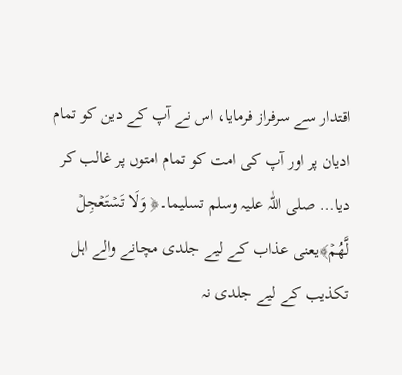اقتدار سے سرفراز فرمایا، اس نے آپ کے دین کو تمام ادیان پر اور آپ کی امت کو تمام امتوں پر غالب کر دیا… صلی اللّٰہ علیہ وسلم تسلیما۔﴿ وَلَا تَسۡتَعۡجِلۡ لَّهُمۡ﴾یعنی عذاب کے لیے جلدی مچانے والے اہل تکذیب کے لیے جلدی نہ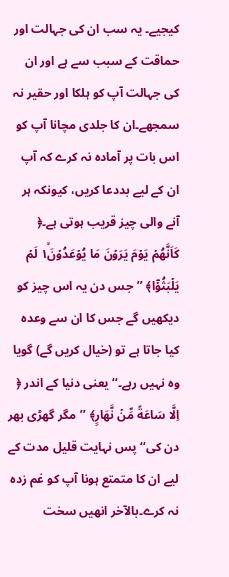کیجیے۔ یہ سب ان کی جہالت اور حماقت کے سبب سے ہے اور ان کی جہالت آپ کو ہلکا اور حقیر نہ سمجھے۔ان کا جلدی مچانا آپ کو اس بات پر آمادہ نہ کرے کہ آپ ان کے لیے بددعا کریں، کیونکہ ہر آنے والی چیز قریب ہوتی ہے۔﴿ كَاَنَّهُمۡ يَوۡمَ يَرَوۡنَ مَا يُوۡعَدُوۡنَ١ۙ لَمۡ يَلۡبَثُوۡۤا﴾ ’’جس دن یہ اس چیز کو دیکھیں گے جس کا ان سے وعدہ کیا جاتا ہے تو (خیال کریں گے) گویا وہ نہیں رہے۔‘‘ یعنی دنیا کے اندر ﴿ اِلَّا سَاعَةً مِّنۡ نَّهَارٍ﴾ ’’مگر گھڑی بھر دن کی‘‘ پس نہایت قلیل مدت کے لیے ان کا متمتع ہونا آپ کو غم زدہ نہ کرے۔بالآخر انھیں سخت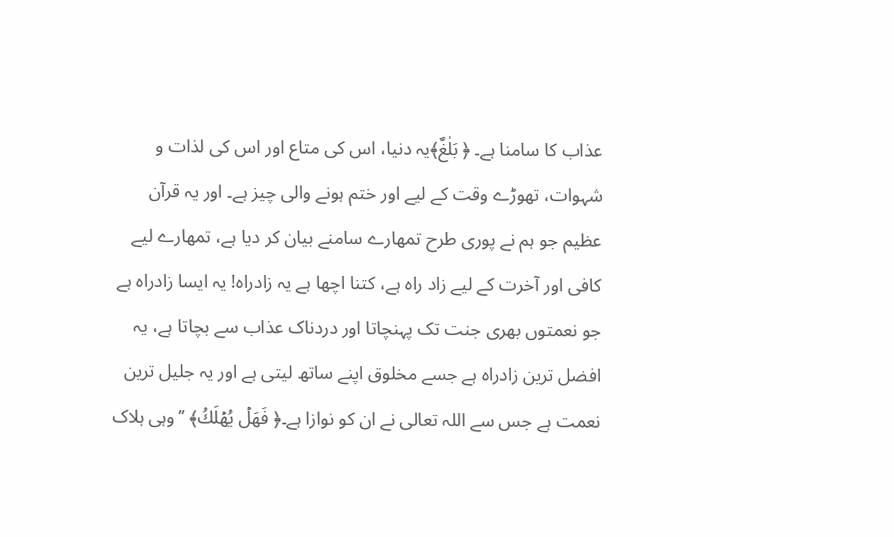عذاب کا سامنا ہے۔ ﴿ بَلٰغٌ﴾یہ دنیا، اس کی متاع اور اس کی لذات و شہوات، تھوڑے وقت کے لیے اور ختم ہونے والی چیز ہے۔ اور یہ قرآن عظیم جو ہم نے پوری طرح تمھارے سامنے بیان کر دیا ہے، تمھارے لیے کافی اور آخرت کے لیے زاد راہ ہے، کتنا اچھا ہے یہ زادراہ! یہ ایسا زادراہ ہے جو نعمتوں بھری جنت تک پہنچاتا اور دردناک عذاب سے بچاتا ہے، یہ افضل ترین زادراہ ہے جسے مخلوق اپنے ساتھ لیتی ہے اور یہ جلیل ترین نعمت ہے جس سے اللہ تعالی نے ان کو نوازا ہے۔﴿ فَهَلۡ يُهۡلَكُ﴾ ’’وہی ہلاک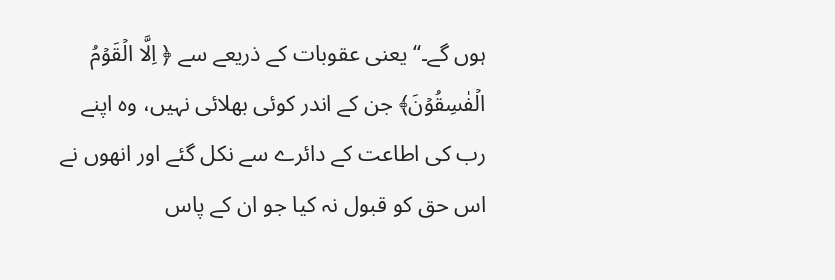ہوں گے۔‘‘ یعنی عقوبات کے ذریعے سے ﴿ اِلَّا الۡقَوۡمُ الۡفٰسِقُوۡنَ﴾ جن کے اندر کوئی بھلائی نہیں، وہ اپنے رب کی اطاعت کے دائرے سے نکل گئے اور انھوں نے اس حق کو قبول نہ کیا جو ان کے پاس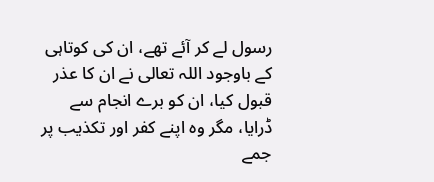رسول لے کر آئے تھے، ان کی کوتاہی کے باوجود اللہ تعالی نے ان کا عذر قبول کیا، ان کو برے انجام سے ڈرایا، مگر وہ اپنے کفر اور تکذیب پر جمے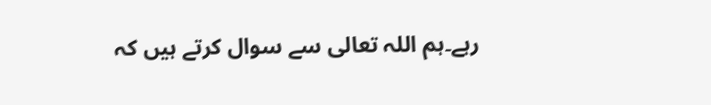رہے۔ہم اللہ تعالی سے سوال کرتے ہیں کہ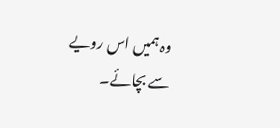وہ ہمیں اس رویے سے بچائے۔